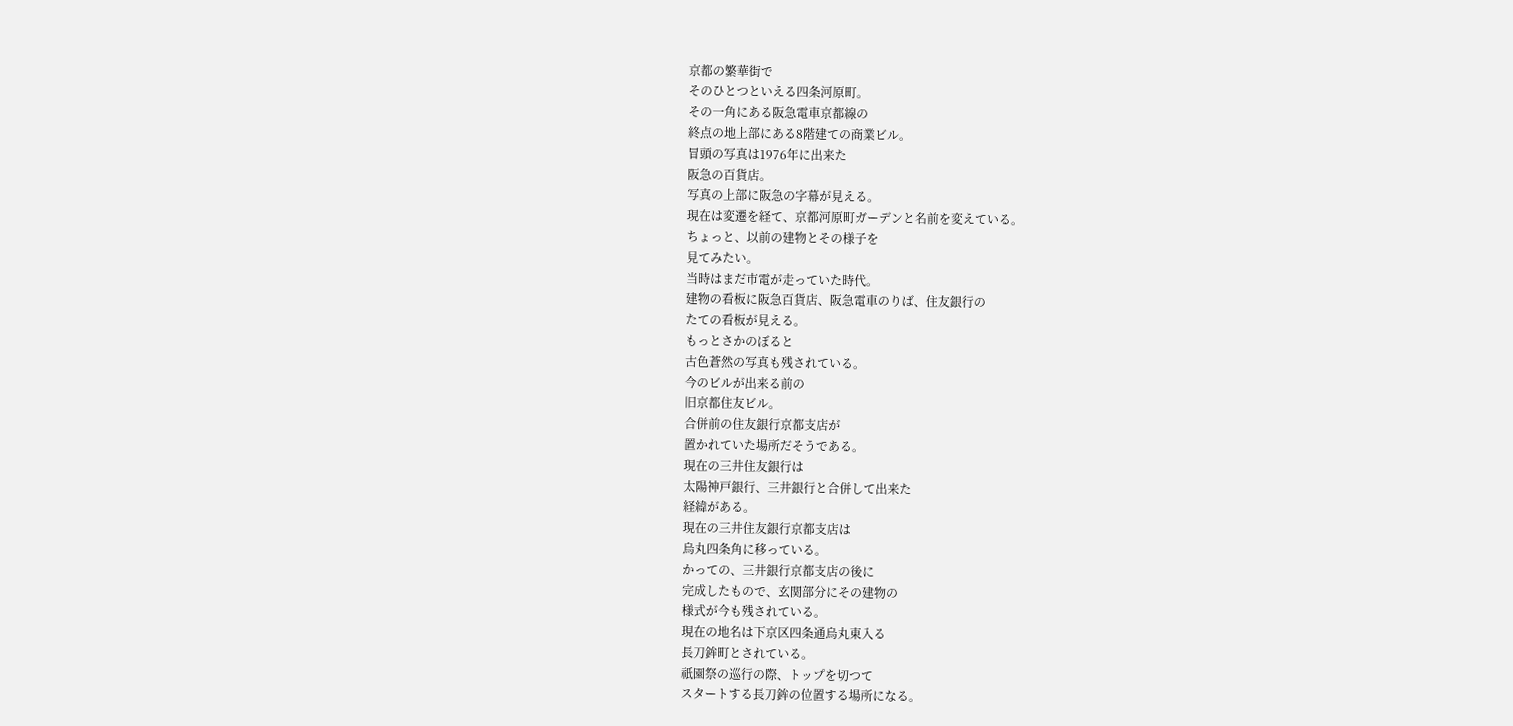京都の繁華街で
そのひとつといえる四条河原町。
その一角にある阪急電車京都線の
終点の地上部にある8階建ての商業ビル。
冒頭の写真は1976年に出来た
阪急の百貨店。
写真の上部に阪急の字幕が見える。
現在は変遷を経て、京都河原町ガーデンと名前を変えている。
ちょっと、以前の建物とその様子を
見てみたい。
当時はまだ市電が走っていた時代。
建物の看板に阪急百貨店、阪急電車のりば、住友銀行の
たての看板が見える。
もっとさかのぼると
古色蒼然の写真も残されている。
今のビルが出来る前の
旧京都住友ビル。
合併前の住友銀行京都支店が
置かれていた場所だそうである。
現在の三井住友銀行は
太陽神戸銀行、三井銀行と合併して出来た
経緯がある。
現在の三井住友銀行京都支店は
烏丸四条角に移っている。
かっての、三井銀行京都支店の後に
完成したもので、玄関部分にその建物の
様式が今も残されている。
現在の地名は下京区四条通烏丸東入る
長刀鉾町とされている。
祇園祭の巡行の際、トップを切つて
スタートする長刀鉾の位置する場所になる。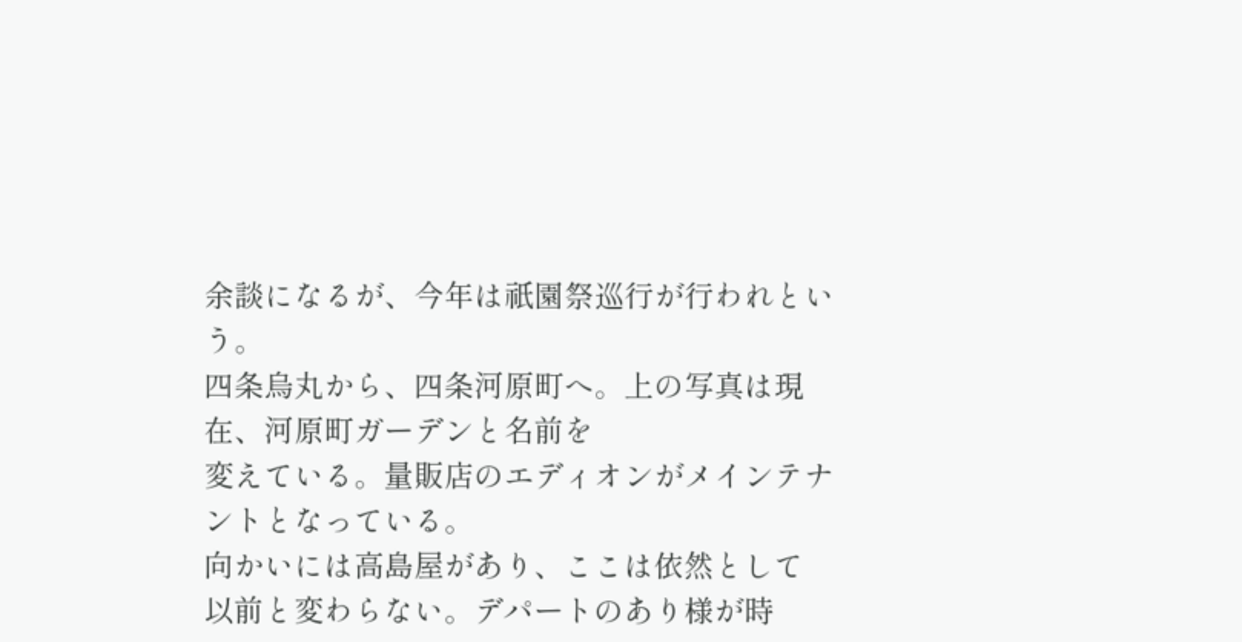余談になるが、今年は祇園祭巡行が行われという。
四条烏丸から、四条河原町へ。上の写真は現在、河原町ガーデンと名前を
変えている。量販店のエディオンがメインテナントとなっている。
向かいには高島屋があり、ここは依然として
以前と変わらない。デパートのあり様が時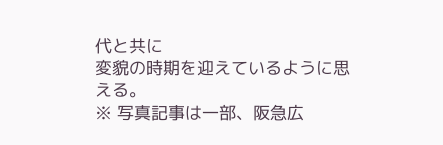代と共に
変貌の時期を迎えているように思える。
※ 写真記事は一部、阪急広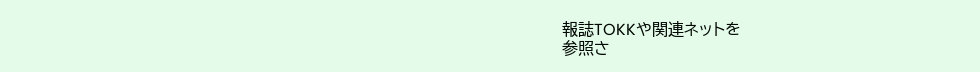報誌TOKKや関連ネットを
参照さ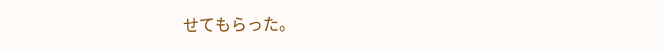せてもらった。